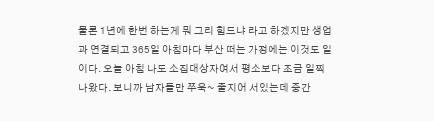물론 1년에 한번 하는게 뭐 그리 힘드냐 라고 하겠지만 생업과 연결되고 365일 아침마다 부산 떠는 가정에는 이것도 일이다. 오늘 아침 나도 소집대상자여서 평소보다 조금 일찍 나왔다. 보니까 남자들만 쭈욱~ 줄지어 서있는데 중간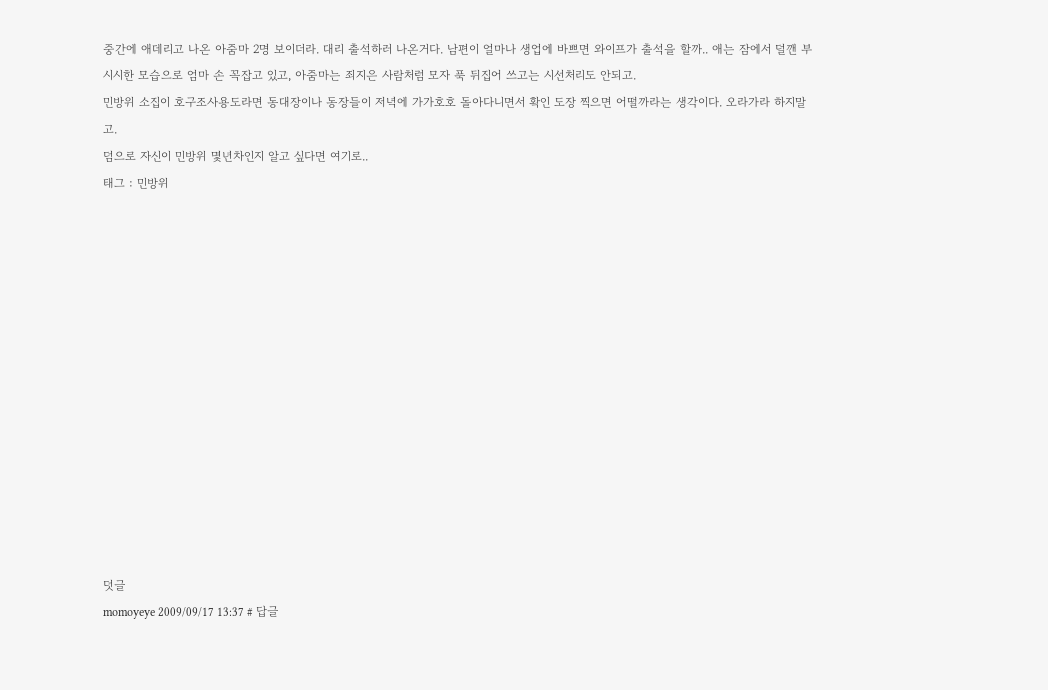중간에 애데리고 나온 아줌마 2명 보이더라. 대리 출석하러 나온거다. 남편이 얼마나 생업에 바쁘면 와이프가 출석을 할까.. 애는 잠에서 덜깬 부시시한 모습으로 엄마 손 꼭잡고 있고, 아줌마는 죄지은 사람처럼 모자 푹 뒤집어 쓰고는 시선처리도 안되고.
민방위 소집이 호구조사용도라면 동대장이나 동장들이 저녁에 가가호호 돌아다니면서 확인 도장 찍으면 어떨까라는 생각이다. 오라가라 하지말고.
덤으로 자신이 민방위 몇년차인지 알고 싶다면 여기로..
태그 : 민방위














덧글
momoyeye 2009/09/17 13:37 # 답글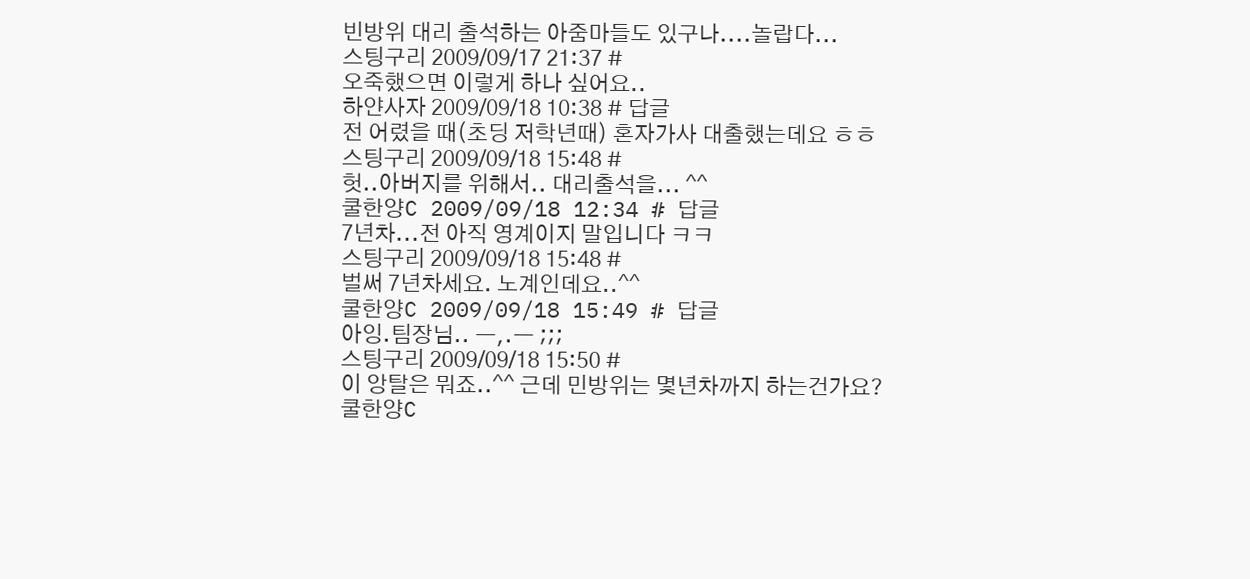빈방위 대리 출석하는 아줌마들도 있구나....놀랍다...
스팅구리 2009/09/17 21:37 #
오죽했으면 이렇게 하나 싶어요..
하얀사자 2009/09/18 10:38 # 답글
전 어렸을 때(초딩 저학년때) 혼자가사 대출했는데요 ㅎㅎ
스팅구리 2009/09/18 15:48 #
헛..아버지를 위해서.. 대리출석을... ^^
쿨한양C 2009/09/18 12:34 # 답글
7년차...전 아직 영계이지 말입니다 ㅋㅋ
스팅구리 2009/09/18 15:48 #
벌써 7년차세요. 노계인데요..^^
쿨한양C 2009/09/18 15:49 # 답글
아잉.팀장님.. ㅡ,.ㅡ ;;;
스팅구리 2009/09/18 15:50 #
이 앙탈은 뭐죠..^^ 근데 민방위는 몇년차까지 하는건가요?
쿨한양C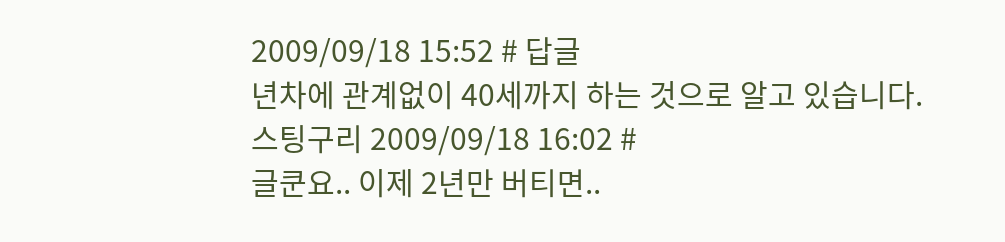2009/09/18 15:52 # 답글
년차에 관계없이 40세까지 하는 것으로 알고 있습니다.
스팅구리 2009/09/18 16:02 #
글쿤요.. 이제 2년만 버티면..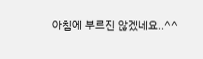아침에 부르진 않겠네요..^^